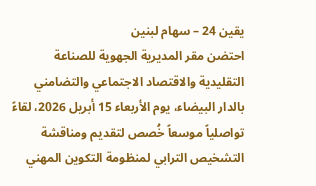يقين 24 – سهام لبنين
احتضن مقر المديرية الجهوية للصناعة التقليدية والاقتصاد الاجتماعي والتضامني بالدار البيضاء، يوم الأربعاء 15 أبريل 2026، لقاءً تواصلياً موسعاً خُصص لتقديم ومناقشة التشخيص الترابي لمنظومة التكوين المهني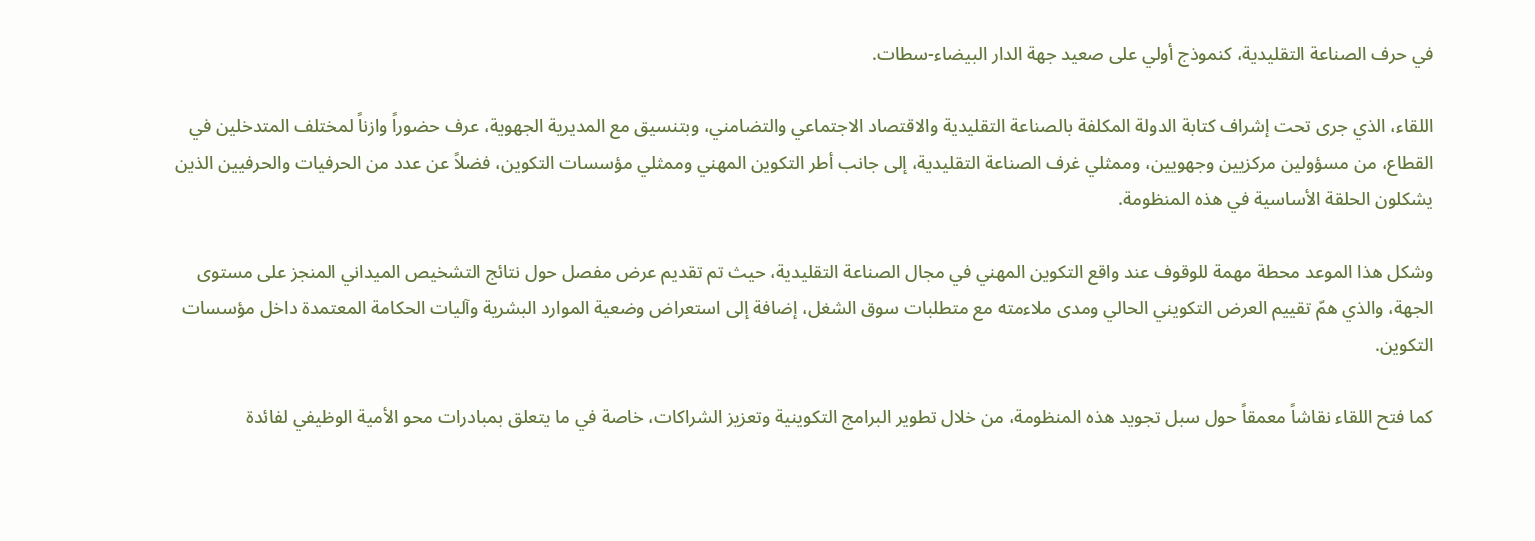في حرف الصناعة التقليدية، كنموذج أولي على صعيد جهة الدار البيضاء-سطات.

اللقاء، الذي جرى تحت إشراف كتابة الدولة المكلفة بالصناعة التقليدية والاقتصاد الاجتماعي والتضامني، وبتنسيق مع المديرية الجهوية، عرف حضوراً وازناً لمختلف المتدخلين في القطاع، من مسؤولين مركزيين وجهويين، وممثلي غرف الصناعة التقليدية، إلى جانب أطر التكوين المهني وممثلي مؤسسات التكوين، فضلاً عن عدد من الحرفيات والحرفيين الذين يشكلون الحلقة الأساسية في هذه المنظومة.

وشكل هذا الموعد محطة مهمة للوقوف عند واقع التكوين المهني في مجال الصناعة التقليدية، حيث تم تقديم عرض مفصل حول نتائج التشخيص الميداني المنجز على مستوى الجهة، والذي همّ تقييم العرض التكويني الحالي ومدى ملاءمته مع متطلبات سوق الشغل، إضافة إلى استعراض وضعية الموارد البشرية وآليات الحكامة المعتمدة داخل مؤسسات التكوين.

كما فتح اللقاء نقاشاً معمقاً حول سبل تجويد هذه المنظومة، من خلال تطوير البرامج التكوينية وتعزيز الشراكات، خاصة في ما يتعلق بمبادرات محو الأمية الوظيفي لفائدة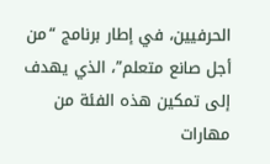الحرفيين، في إطار برنامج “من أجل صانع متعلم”، الذي يهدف إلى تمكين هذه الفئة من مهارات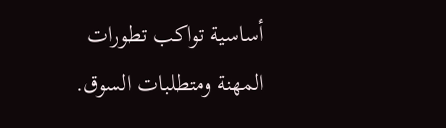أساسية تواكب تطورات المهنة ومتطلبات السوق.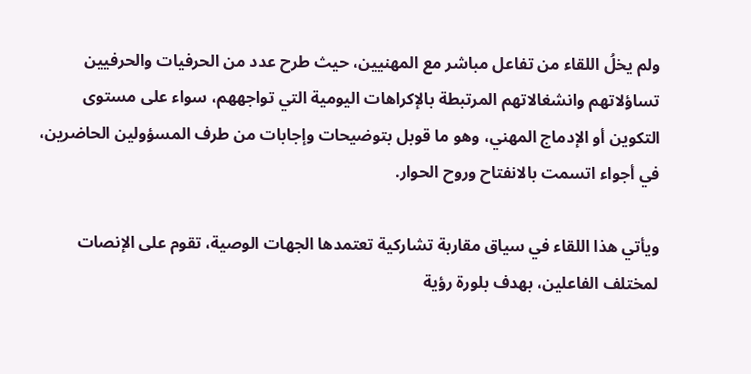ولم يخلُ اللقاء من تفاعل مباشر مع المهنيين، حيث طرح عدد من الحرفيات والحرفيين تساؤلاتهم وانشغالاتهم المرتبطة بالإكراهات اليومية التي تواجههم، سواء على مستوى التكوين أو الإدماج المهني، وهو ما قوبل بتوضيحات وإجابات من طرف المسؤولين الحاضرين، في أجواء اتسمت بالانفتاح وروح الحوار.

ويأتي هذا اللقاء في سياق مقاربة تشاركية تعتمدها الجهات الوصية، تقوم على الإنصات لمختلف الفاعلين، بهدف بلورة رؤية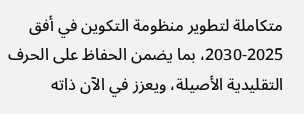متكاملة لتطوير منظومة التكوين في أفق 2025-2030، بما يضمن الحفاظ على الحرف التقليدية الأصيلة، ويعزز في الآن ذاته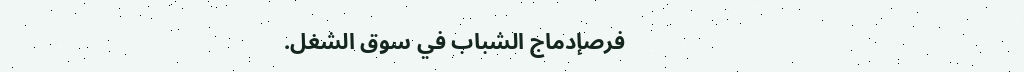فرصإدماج الشباب في سوق الشغل.